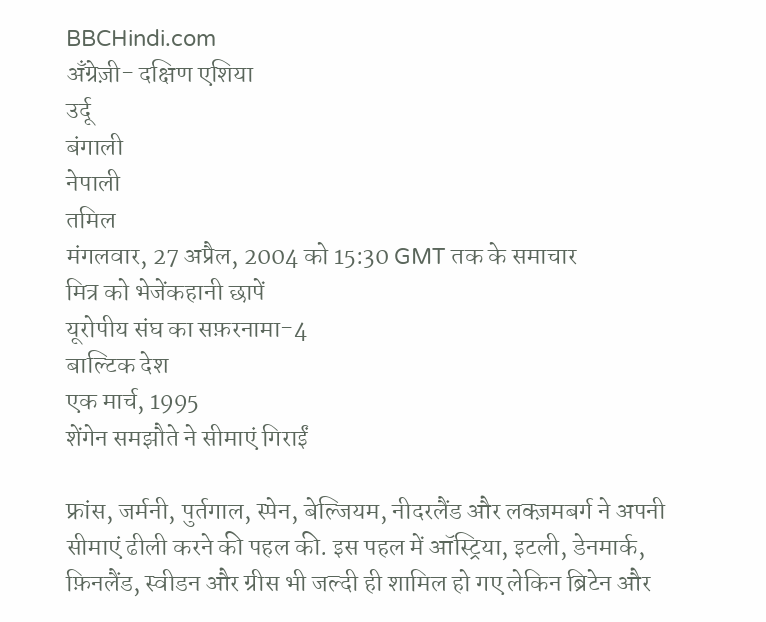BBCHindi.com
अँग्रेज़ी- दक्षिण एशिया
उर्दू
बंगाली
नेपाली
तमिल
मंगलवार, 27 अप्रैल, 2004 को 15:30 GMT तक के समाचार
मित्र को भेजेंकहानी छापें
यूरोपीय संघ का सफ़रनामा-4
बाल्टिक देश
एक मार्च, 1995
शेंगेन समझौते ने सीमाएं गिराईं

फ्रांस, जर्मनी, पुर्तगाल, स्पेन, बेल्जियम, नीदरलैंड और लक्ज़मबर्ग ने अपनी सीमाएं ढीली करने की पहल की. इस पहल में ऑस्ट्रिया, इटली, डेनमार्क, फ़िनलैंड, स्वीडन और ग्रीस भी जल्दी ही शामिल हो गए लेकिन ब्रिटेन और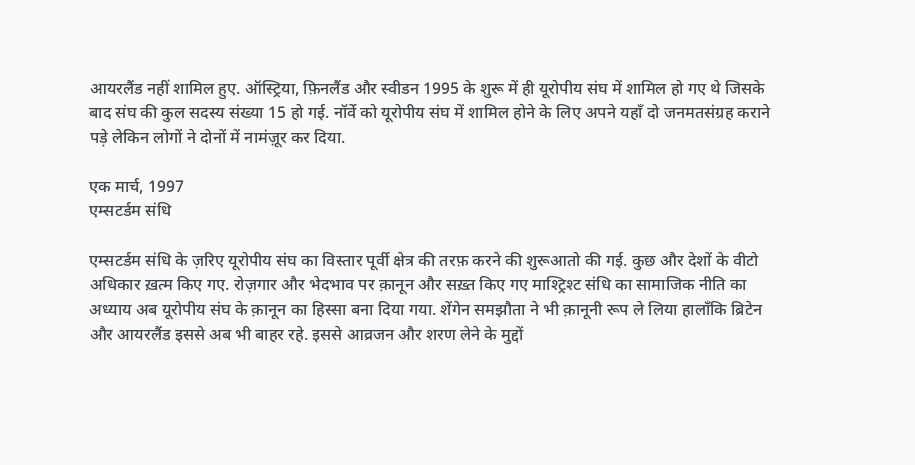आयरलैंड नहीं शामिल हुए. ऑस्ट्रिया, फ़िनलैंड और स्वीडन 1995 के शुरू में ही यूरोपीय संघ में शामिल हो गए थे जिसके बाद संघ की कुल सदस्य संख्या 15 हो गई. नॉर्वे को यूरोपीय संघ में शामिल होने के लिए अपने यहाँ दो जनमतसंग्रह कराने पड़े लेकिन लोगों ने दोनों में नामंज़ूर कर दिया.

एक मार्च, 1997
एम्सटर्डम संधि

एम्सटर्डम संधि के ज़रिए यूरोपीय संघ का विस्तार पूर्वी क्षेत्र की तरफ़ करने की शुरूआतो की गई. कुछ और देशों के वीटो अधिकार ख़त्म किए गए. रोज़गार और भेदभाव पर क़ानून और सख़्त किए गए माश्ट्रिश्ट संधि का सामाजिक नीति का अध्याय अब यूरोपीय संघ के क़ानून का हिस्सा बना दिया गया. शेंगेन समझौता ने भी क़ानूनी रूप ले लिया हालाँकि ब्रिटेन और आयरलैंड इससे अब भी बाहर रहे. इससे आव्रजन और शरण लेने के मुद्दों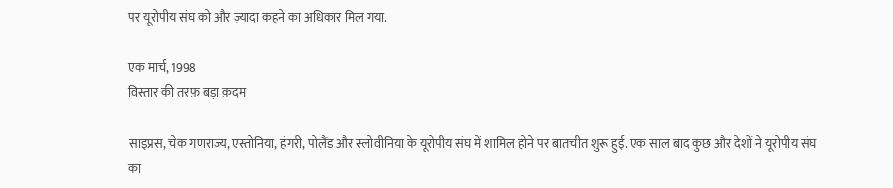पर यूरोपीय संघ को और ज़्यादा कहने का अधिकार मिल गया.

एक मार्च, 1998
विस्तार की तरफ़ बड़ा क़दम

साइप्रस, चेक गणराज्य, एस्तोनिया, हंगरी, पोलैंड और स्लोवीनिया के यूरोपीय संघ में शामिल होने पर बातचीत शुरू हुई. एक साल बाद कुछ और देशों ने यूरोपीय संघ का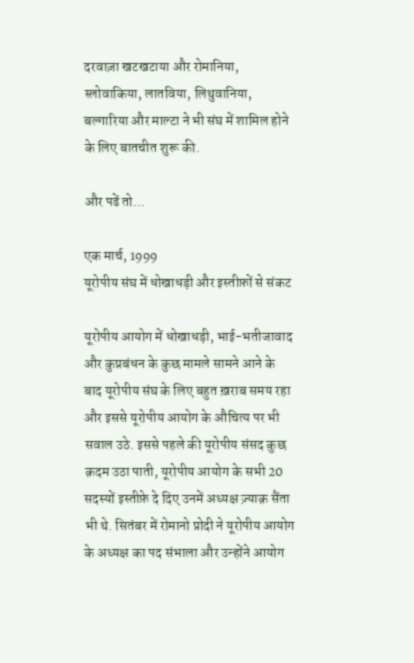दरवाज़ा खटखटाया और रोमानिया, स्लोवाकिया, लातविया, लिथुवानिया, बल्गारिया और माल्टा ने भी संघ में शामिल होने के लिए बातचीत शुरू की.

और पढें तो...

एक मार्च, 1999
यूरोपीय संघ में धोखाधड़ी और इस्तीफ़ों से संकट

यूरोपीय आयोग में धोखाधड़ी, भाई-भतीजावाद और कुप्रबंधन के कुछ मामले सामने आने के बाद यूरोपीय संघ के लिए बहुत ख़राब समय रहा और इससे यूरोपीय आयोग के औचित्य पर भी सवाल उठे. इससे पहले की यूरोपीय संसद कुछ क़दम उठा पाती, यूरोपीय आयोग के सभी 20 सदस्यों इस्तीफ़े दे दिए उनमें अध्यक्ष ज़्याक़ सैंता भी थे. सितंबर में रोमानो प्रोदी ने यूरोपीय आयोग के अध्यक्ष का पद संभाला और उन्होंने आयोग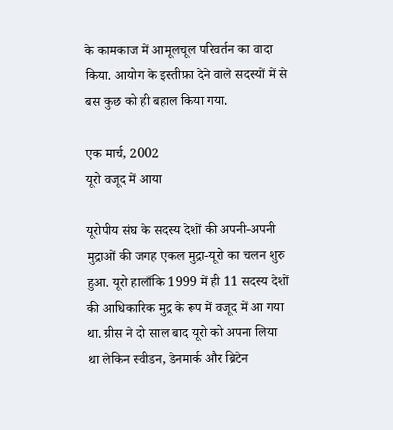के कामकाज में आमूलचूल परिवर्तन का वादा किया. आयोग के इस्तीफ़ा देने वाले सदस्यों में से बस कुछ को ही बहाल किया गया.

एक मार्च, 2002
यूरो वजूद में आया

यूरोपीय संघ के सदस्य देशों की अपनी-अपनी मुद्राओं की जगह एकल मुद्रा-यूरो का चलन शुरु हुआ. यूरो हालाँकि 1999 में ही 11 सदस्य देशों की आधिकारिक मुद्र के रूप में वजूद में आ गया था. ग्रीस ने दो साल बाद यूरो को अपना लिया था लेकिन स्वीडन, डेनमार्क और ब्रिटेन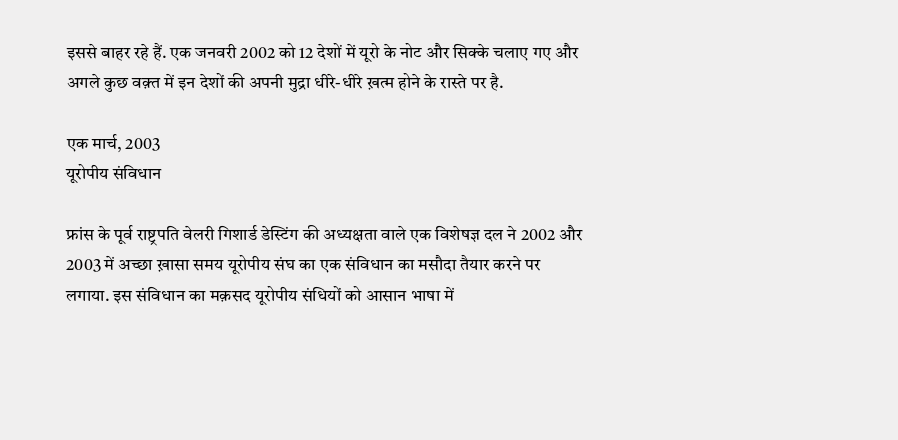इससे बाहर रहे हैं. एक जनवरी 2002 को 12 देशों में यूरो के नोट और सिक्के चलाए गए और अगले कुछ वक़्त में इन देशों की अपनी मुद्रा धीरे-धीरे ख़त्म होने के रास्ते पर है.

एक मार्च, 2003
यूरोपीय संविधान

फ्रांस के पूर्व राष्ट्रपति वेलरी गिशार्ड डेस्टिंग की अध्यक्षता वाले एक विशेषज्ञ दल ने 2002 और 2003 में अच्छा ख़ासा समय यूरोपीय संघ का एक संविधान का मसौदा तैयार करने पर लगाया. इस संविधान का मक़सद यूरोपीय संधियों को आसान भाषा में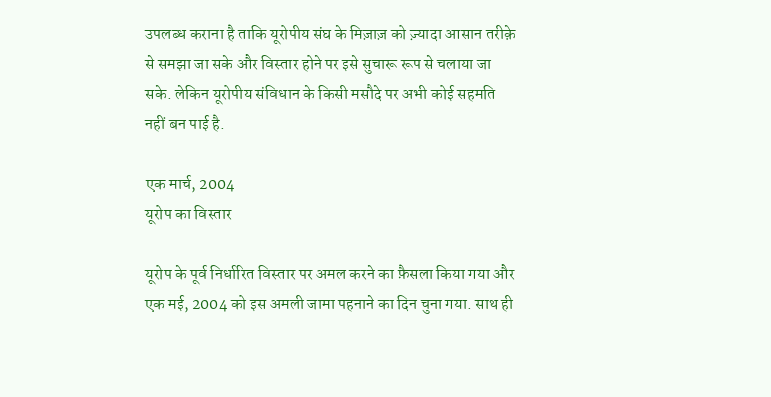उपलब्ध कराना है ताकि यूरोपीय संघ के मिज़ाज़ को ज़्यादा आसान तरीक़े से समझा जा सके और विस्तार होने पर इसे सुचारू रूप से चलाया जा सके. लेकिन यूरोपीय संविधान के किसी मसौदे पर अभी कोई सहमति नहीं बन पाई है.

एक मार्च, 2004
यूरोप का विस्तार

यूरोप के पूर्व निर्धारित विस्तार पर अमल करने का फ़ैसला किया गया और एक मई, 2004 को इस अमली जामा पहनाने का दिन चुना गया. साथ ही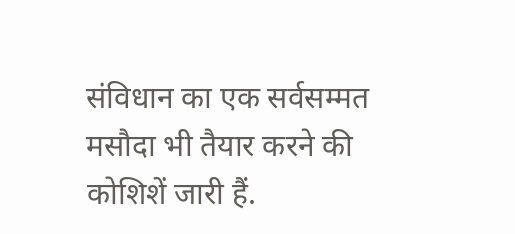संविधान का एक सर्वसम्मत मसौदा भी तैयार करने की कोशिशें जारी हैं.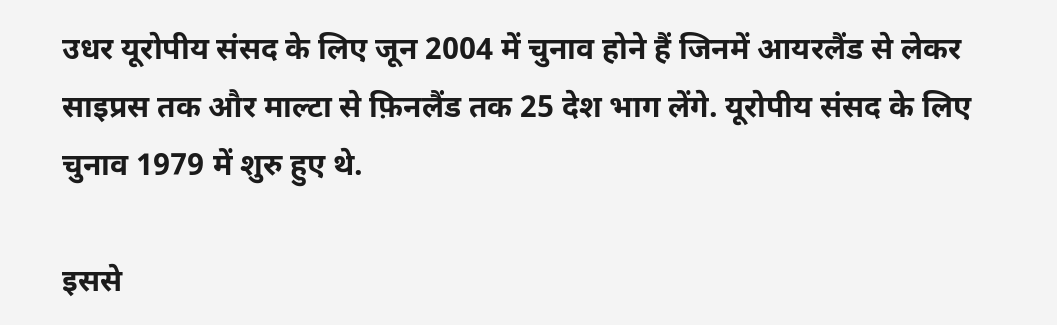उधर यूरोपीय संसद के लिए जून 2004 में चुनाव होने हैं जिनमें आयरलैंड से लेकर साइप्रस तक और माल्टा से फ़िनलैंड तक 25 देश भाग लेंगे. यूरोपीय संसद के लिए चुनाव 1979 में शुरु हुए थे.

इससे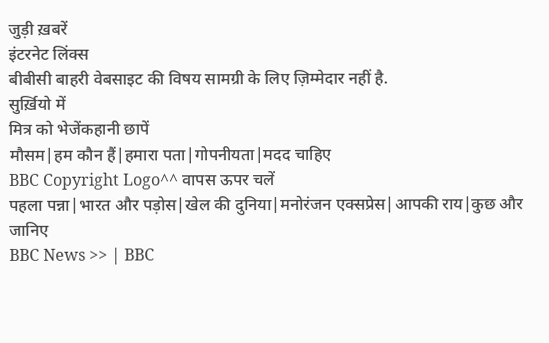जुड़ी ख़बरें
इंटरनेट लिंक्स
बीबीसी बाहरी वेबसाइट की विषय सामग्री के लिए ज़िम्मेदार नहीं है.
सुर्ख़ियो में
मित्र को भेजेंकहानी छापें
मौसम|हम कौन हैं|हमारा पता|गोपनीयता|मदद चाहिए
BBC Copyright Logo^^ वापस ऊपर चलें
पहला पन्ना|भारत और पड़ोस|खेल की दुनिया|मनोरंजन एक्सप्रेस|आपकी राय|कुछ और जानिए
BBC News >> | BBC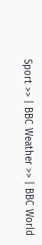Sport >> | BBC Weather >> | BBC World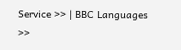Service >> | BBC Languages >>